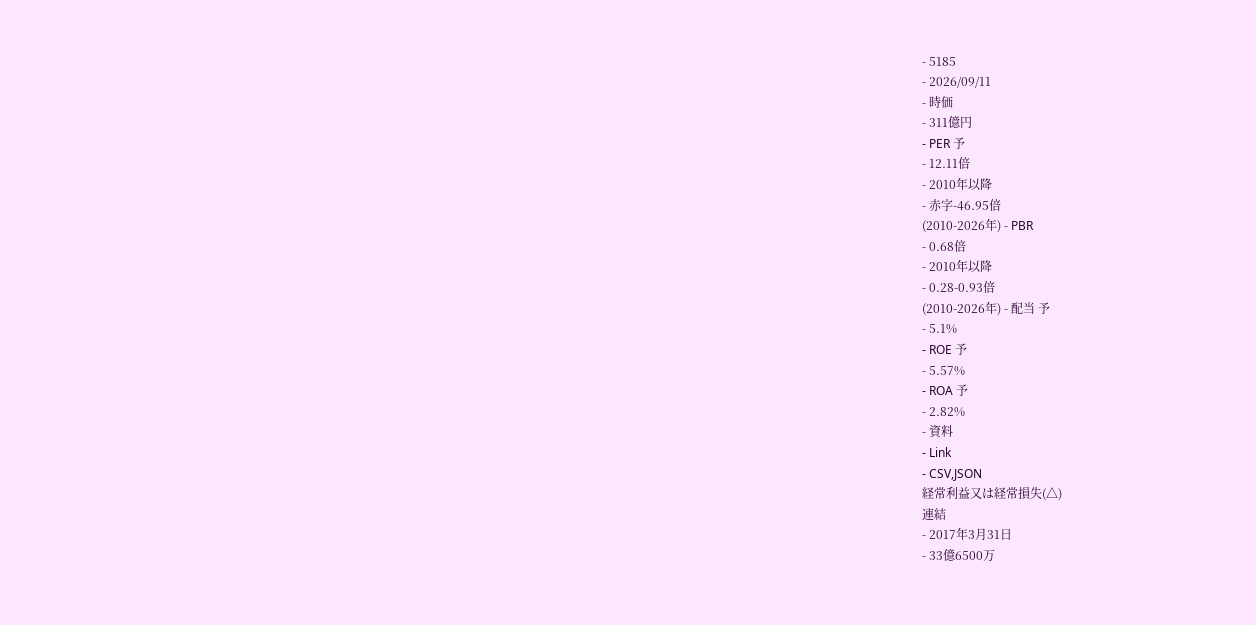- 5185
- 2026/09/11
- 時価
- 311億円
- PER 予
- 12.11倍
- 2010年以降
- 赤字-46.95倍
(2010-2026年) - PBR
- 0.68倍
- 2010年以降
- 0.28-0.93倍
(2010-2026年) - 配当 予
- 5.1%
- ROE 予
- 5.57%
- ROA 予
- 2.82%
- 資料
- Link
- CSV,JSON
経常利益又は経常損失(△)
連結
- 2017年3月31日
- 33億6500万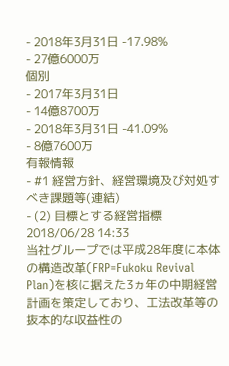- 2018年3月31日 -17.98%
- 27億6000万
個別
- 2017年3月31日
- 14億8700万
- 2018年3月31日 -41.09%
- 8億7600万
有報情報
- #1 経営方針、経営環境及び対処すべき課題等(連結)
- (2) 目標とする経営指標2018/06/28 14:33
当社グループでは平成28年度に本体の構造改革(FRP=Fukoku Revival Plan)を核に据えた3ヵ年の中期経営計画を策定しており、工法改革等の抜本的な収益性の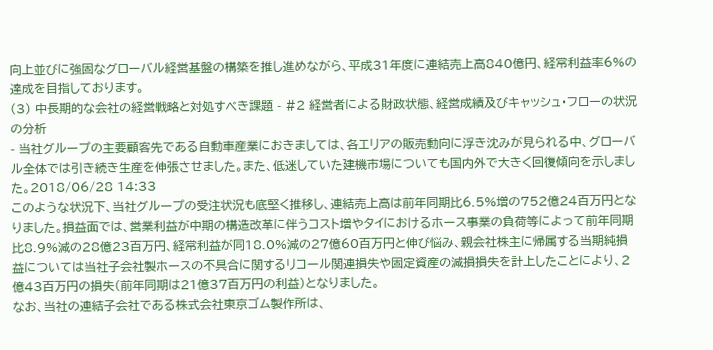向上並びに強固なグローバル経営基盤の構築を推し進めながら、平成31年度に連結売上高840億円、経常利益率6%の達成を目指しております。
(3) 中長期的な会社の経営戦略と対処すべき課題 - #2 経営者による財政状態、経営成績及びキャッシュ・フローの状況の分析
- 当社グループの主要顧客先である自動車産業におきましては、各エリアの販売動向に浮き沈みが見られる中、グローバル全体では引き続き生産を伸張させました。また、低迷していた建機市場についても国内外で大きく回復傾向を示しました。2018/06/28 14:33
このような状況下、当社グループの受注状況も底堅く推移し、連結売上高は前年同期比6.5%増の752億24百万円となりました。損益面では、営業利益が中期の構造改革に伴うコスト増やタイにおけるホース事業の負荷等によって前年同期比8.9%減の28億23百万円、経常利益が同18.0%減の27億60百万円と伸び悩み、親会社株主に帰属する当期純損益については当社子会社製ホースの不具合に関するリコール関連損失や固定資産の減損損失を計上したことにより、2億43百万円の損失(前年同期は21億37百万円の利益)となりました。
なお、当社の連結子会社である株式会社東京ゴム製作所は、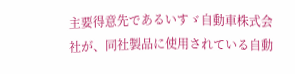主要得意先であるいすゞ自動車株式会社が、同社製品に使用されている自動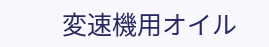変速機用オイル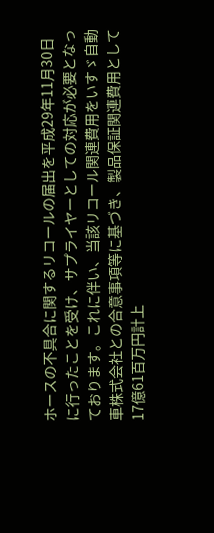ホースの不具合に関するリコールの届出を平成29年11月30日に行ったことを受け、サプライヤーとしての対応が必要となっております。これに伴い、当該リコール関連費用をいすゞ自動車株式会社との合意事項等に基づき、製品保証関連費用として17億61百万円計上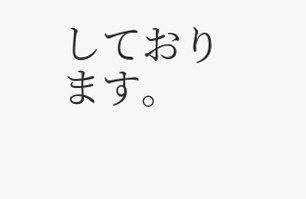しております。